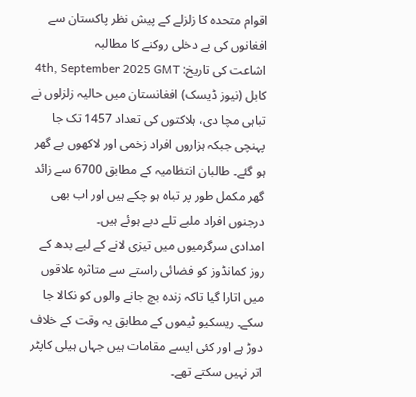اقوام متحدہ کا زلزلے کے پیش نظر پاکستان سے افغانوں کی بے دخلی روکنے کا مطالبہ
اشاعت کی تاریخ: 4th, September 2025 GMT
کابل (نیوز ڈیسک) افغانستان میں حالیہ زلزلوں نے تباہی مچا دی، ہلاکتوں کی تعداد 1457 تک جا پہنچی جبکہ ہزاروں افراد زخمی اور لاکھوں بے گھر ہو گئے۔ طالبان انتظامیہ کے مطابق 6700 سے زائد گھر مکمل طور پر تباہ ہو چکے ہیں اور اب بھی درجنوں افراد ملبے تلے دبے ہوئے ہیں۔
امدادی سرگرمیوں میں تیزی لانے کے لیے بدھ کے روز کمانڈوز کو فضائی راستے سے متاثرہ علاقوں میں اتارا گیا تاکہ زندہ بچ جانے والوں کو نکالا جا سکے۔ ریسکیو ٹیموں کے مطابق یہ وقت کے خلاف دوڑ ہے اور کئی ایسے مقامات ہیں جہاں ہیلی کاپٹر اتر نہیں سکتے تھے۔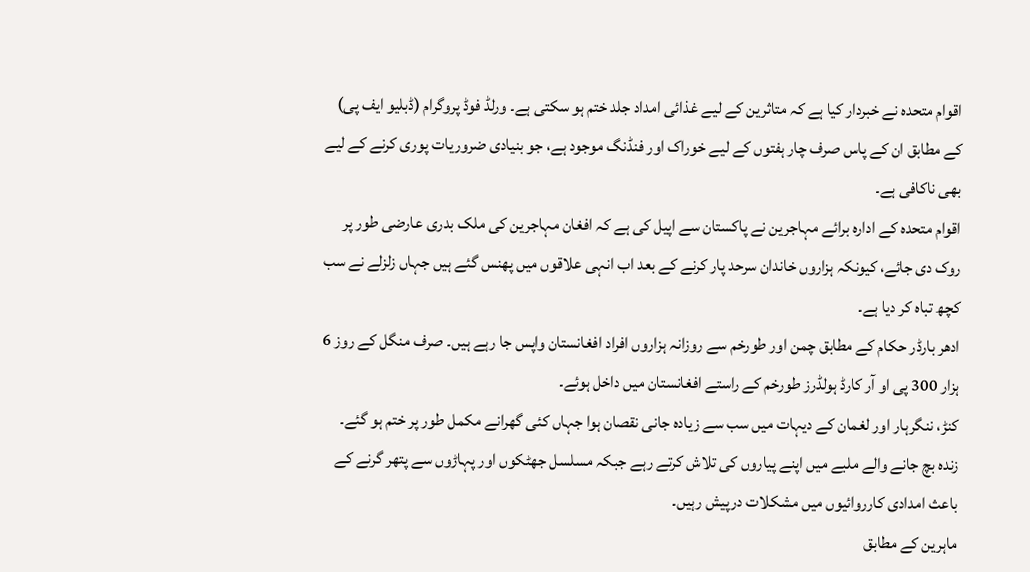اقوام متحدہ نے خبردار کیا ہے کہ متاثرین کے لیے غذائی امداد جلد ختم ہو سکتی ہے۔ ورلڈ فوڈ پروگرام (ڈبلیو ایف پی) کے مطابق ان کے پاس صرف چار ہفتوں کے لیے خوراک اور فنڈنگ موجود ہے، جو بنیادی ضروریات پوری کرنے کے لیے بھی ناکافی ہے۔
اقوام متحدہ کے ادارہ برائے مہاجرین نے پاکستان سے اپیل کی ہے کہ افغان مہاجرین کی ملک بدری عارضی طور پر روک دی جائے، کیونکہ ہزاروں خاندان سرحد پار کرنے کے بعد اب انہی علاقوں میں پھنس گئے ہیں جہاں زلزلے نے سب کچھ تباہ کر دیا ہے۔
ادھر بارڈر حکام کے مطابق چمن اور طورخم سے روزانہ ہزاروں افراد افغانستان واپس جا رہے ہیں۔ صرف منگل کے روز 6 ہزار 300 پی او آر کارڈ ہولڈرز طورخم کے راستے افغانستان میں داخل ہوئے۔
کنڑ، ننگرہار اور لغمان کے دیہات میں سب سے زیادہ جانی نقصان ہوا جہاں کئی گھرانے مکمل طور پر ختم ہو گئے۔ زندہ بچ جانے والے ملبے میں اپنے پیاروں کی تلاش کرتے رہے جبکہ مسلسل جھٹکوں اور پہاڑوں سے پتھر گرنے کے باعث امدادی کارروائیوں میں مشکلات درپیش رہیں۔
ماہرین کے مطابق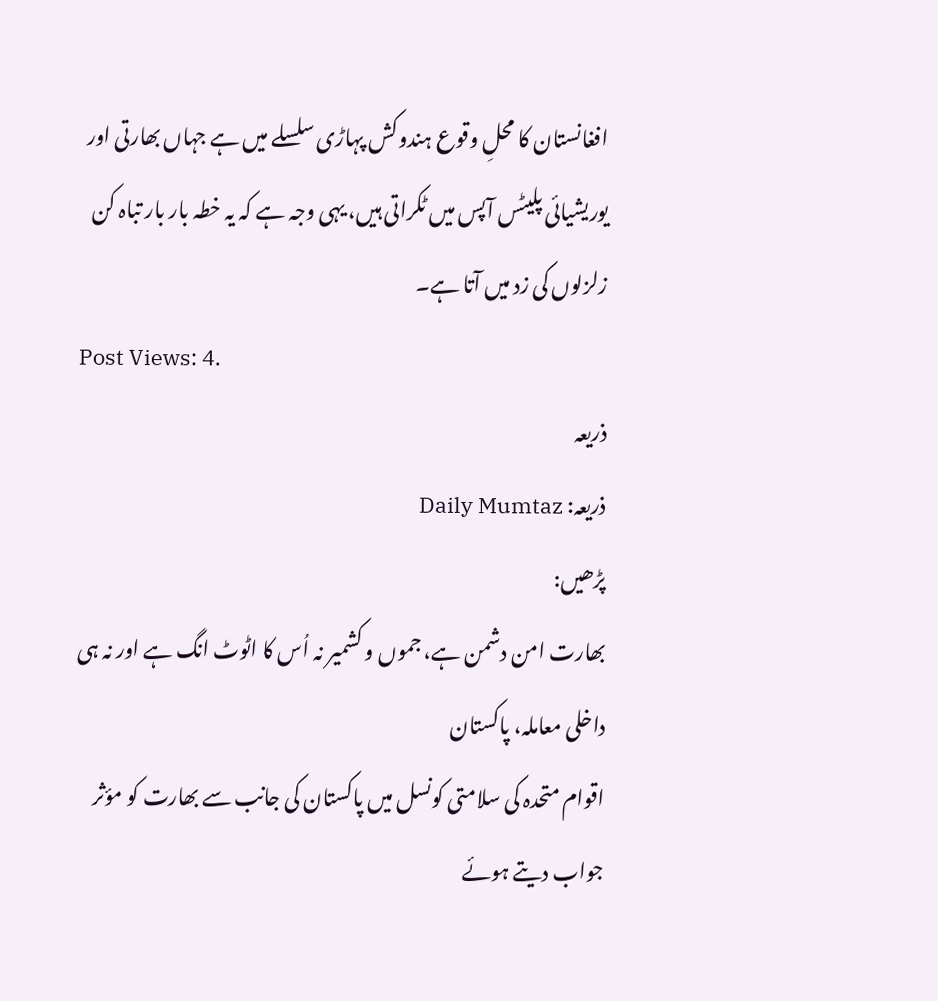افغانستان کا محلِ وقوع ہندوکش پہاڑی سلسلے میں ہے جہاں بھارتی اور یوریشیائی پلیٹس آپس میں ٹکراتی ہیں، یہی وجہ ہے کہ یہ خطہ بار بار تباہ کن زلزلوں کی زد میں آتا ہے۔
Post Views: 4.
ذریعہ
ذریعہ: Daily Mumtaz
پڑھیں:
بھارت امن دشمن ہے، جموں و کشمیر نہ اُس کا اٹوٹ انگ ہے اور نہ ہی داخلی معاملہ، پاکستان
اقوام متحدہ کی سلامتی کونسل میں پاکستان کی جانب سے بھارت کو مؤثر جواب دیتے ہوئے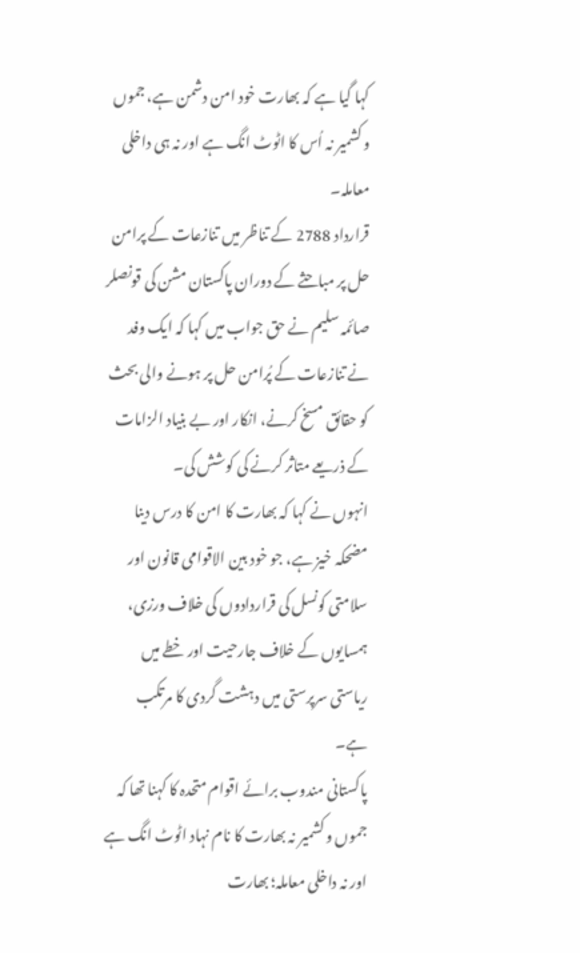کہا گیا ہے کہ بھارت خود امن دشمن ہے، جموں و کشمیر نہ اُس کا اٹوٹ انگ ہے اور نہ ہی داخلی معاملہ۔
قرارداد 2788 کے تناظر میں تنازعات کے پرامن حل پر مباحثے کے دوران پاکستان مشن کی قونصلر صائمہ سلیم نے حق جواب میں کہا کہ ایک وفد نے تنازعات کے پُرامن حل پر ہونے والی بحث کو حقائق مسخ کرنے، انکار اور بے بنیاد الزامات کے ذریعے متاثر کرنے کی کوشش کی۔
انہوں نے کہا کہ بھارت کا امن کا درس دینا مضحکہ خیز ہے، جو خود بین الاقوامی قانون اور سلامتی کونسل کی قراردادوں کی خلاف ورزی، ہمسایوں کے خلاف جارحیت اور خطے میں ریاستی سرپرستی میں دہشت گردی کا مرتکب ہے۔
پاکستانی مندوب برائے اقوام متحدہ کا کہنا تھا کہ جموں و کشمیر نہ بھارت کا نام نہاد اٹوٹ انگ ہے اور نہ داخلی معاملہ؛ بھارت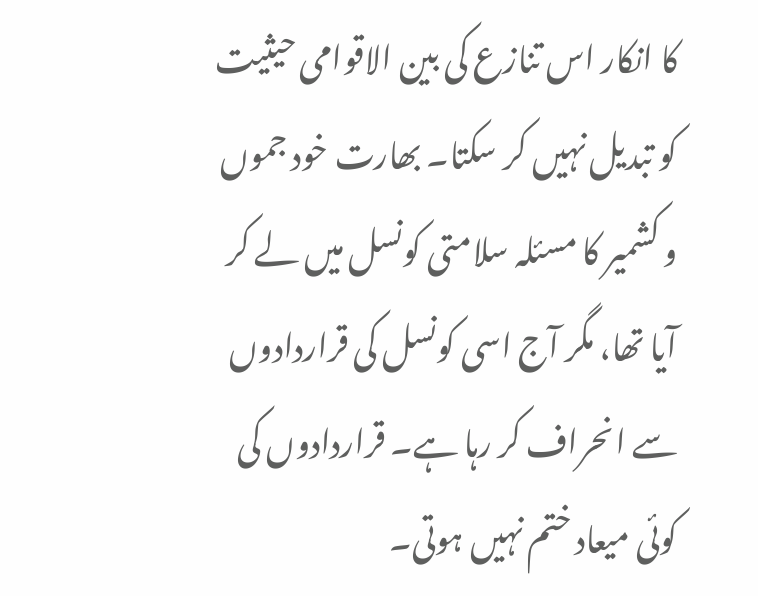کا انکار اس تنازع کی بین الاقوامی حیثیت کو تبدیل نہیں کر سکتا۔ بھارت خود جموں و کشمیر کا مسئلہ سلامتی کونسل میں لے کر آیا تھا، مگر آج اسی کونسل کی قراردادوں سے انحراف کر رہا ہے۔ قراردادوں کی کوئی میعاد ختم نہیں ہوتی۔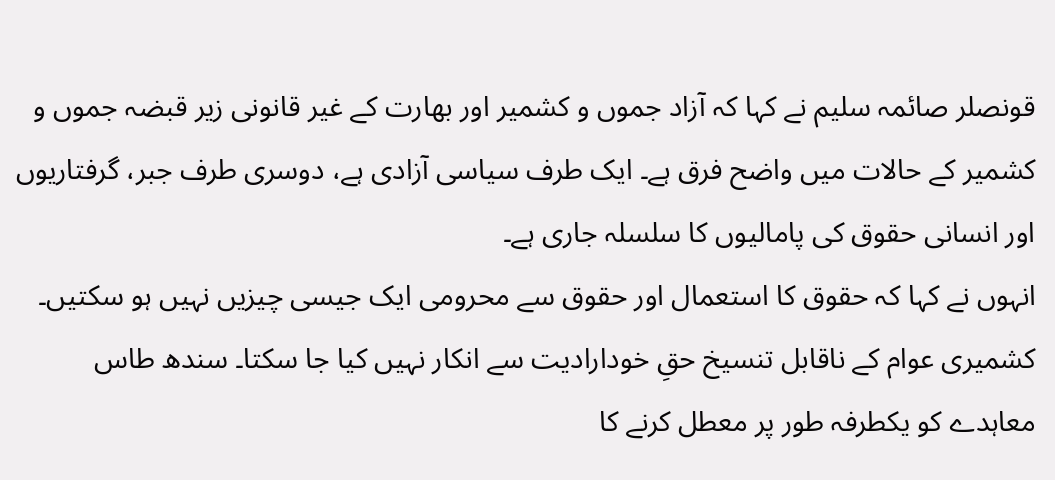قونصلر صائمہ سلیم نے کہا کہ آزاد جموں و کشمیر اور بھارت کے غیر قانونی زیر قبضہ جموں و کشمیر کے حالات میں واضح فرق ہے۔ ایک طرف سیاسی آزادی ہے، دوسری طرف جبر، گرفتاریوں اور انسانی حقوق کی پامالیوں کا سلسلہ جاری ہے۔
انہوں نے کہا کہ حقوق کا استعمال اور حقوق سے محرومی ایک جیسی چیزیں نہیں ہو سکتیں۔ کشمیری عوام کے ناقابل تنسیخ حقِ خودارادیت سے انکار نہیں کیا جا سکتا۔ سندھ طاس معاہدے کو یکطرفہ طور پر معطل کرنے کا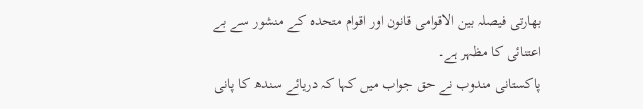بھارتی فیصلہ بین الاقوامی قانون اور اقوام متحدہ کے منشور سے بے اعتنائی کا مظہر ہے۔
پاکستانی مندوب نے حق جواب میں کہا کہ دریائے سندھ کا پانی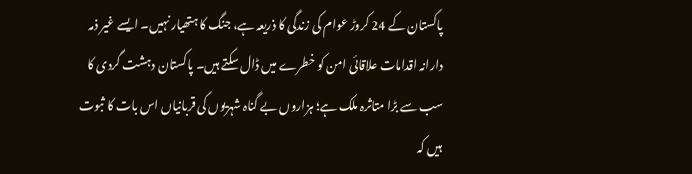پاکستان کے 24 کروڑ عوام کی زندگی کا ذریعہ ہے، جنگ کا ہتھیار نہیں۔ ایسے غیر ذمہ دارانہ اقدامات علاقائی امن کو خطرے میں ڈال سکتے ہیں۔ پاکستان دہشت گردی کا سب سے بڑا متاثرہ ملک ہے؛ ہزاروں بے گناہ شہریوں کی قربانیاں اس بات کا ثبوت ہیں کہ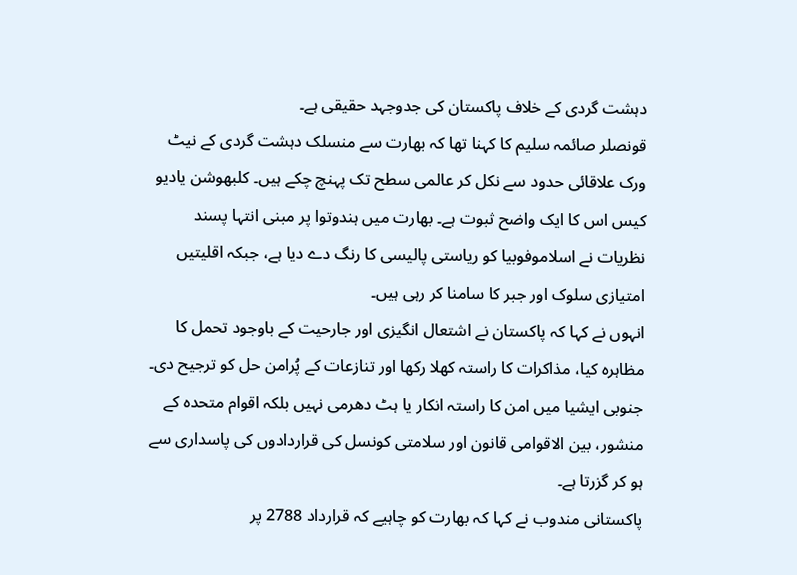دہشت گردی کے خلاف پاکستان کی جدوجہد حقیقی ہے۔
قونصلر صائمہ سلیم کا کہنا تھا کہ بھارت سے منسلک دہشت گردی کے نیٹ ورک علاقائی حدود سے نکل کر عالمی سطح تک پہنچ چکے ہیں۔ کلبھوشن یادیو کیس اس کا ایک واضح ثبوت ہے۔ بھارت میں ہندوتوا پر مبنی انتہا پسند نظریات نے اسلاموفوبیا کو ریاستی پالیسی کا رنگ دے دیا ہے، جبکہ اقلیتیں امتیازی سلوک اور جبر کا سامنا کر رہی ہیں۔
انہوں نے کہا کہ پاکستان نے اشتعال انگیزی اور جارحیت کے باوجود تحمل کا مظاہرہ کیا، مذاکرات کا راستہ کھلا رکھا اور تنازعات کے پُرامن حل کو ترجیح دی۔ جنوبی ایشیا میں امن کا راستہ انکار یا ہٹ دھرمی نہیں بلکہ اقوام متحدہ کے منشور، بین الاقوامی قانون اور سلامتی کونسل کی قراردادوں کی پاسداری سے ہو کر گزرتا ہے۔
پاکستانی مندوب نے کہا کہ بھارت کو چاہیے کہ قرارداد 2788 پر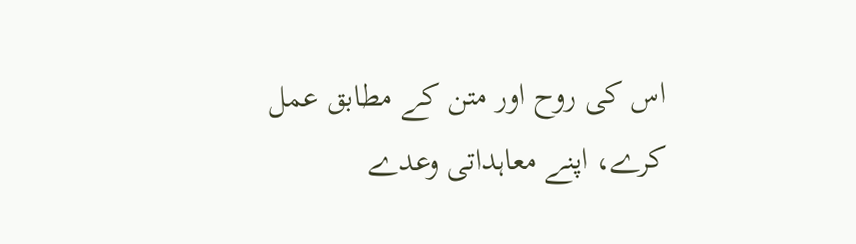اس کی روح اور متن کے مطابق عمل کرے، اپنے معاہداتی وعدے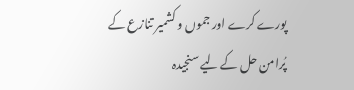پورے کرے اور جموں و کشمیر تنازع کے پُرامن حل کے لیے سنجیدہ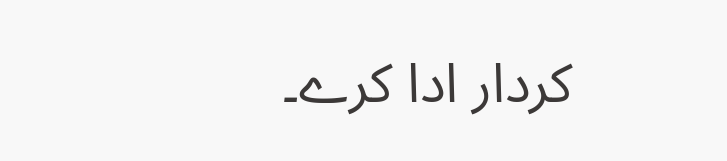کردار ادا کرے۔